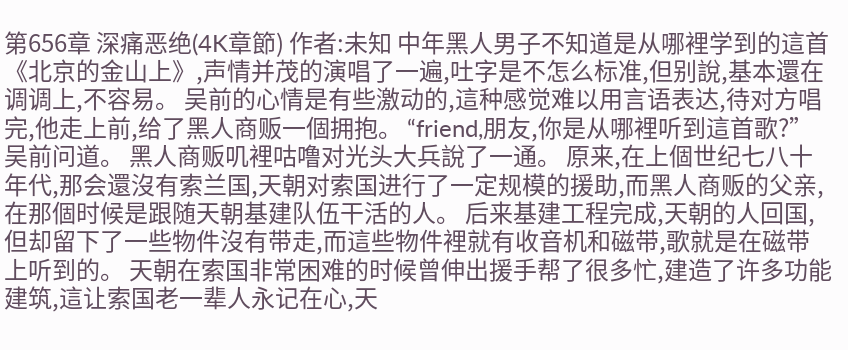第656章 深痛恶绝(4K章節) 作者:未知 中年黑人男子不知道是从哪裡学到的這首《北京的金山上》,声情并茂的演唱了一遍,吐字是不怎么标准,但别說,基本還在调调上,不容易。 吴前的心情是有些激动的,這种感觉难以用言语表达,待对方唱完,他走上前,给了黑人商贩一個拥抱。 “friend,朋友,你是从哪裡听到這首歌?”吴前问道。 黑人商贩叽裡咕噜对光头大兵說了一通。 原来,在上個世纪七八十年代,那会還沒有索兰国,天朝对索国进行了一定规模的援助,而黑人商贩的父亲,在那個时候是跟随天朝基建队伍干活的人。 后来基建工程完成,天朝的人回国,但却留下了一些物件沒有带走,而這些物件裡就有收音机和磁带,歌就是在磁带上听到的。 天朝在索国非常困难的时候曾伸出援手帮了很多忙,建造了许多功能建筑,這让索国老一辈人永记在心,天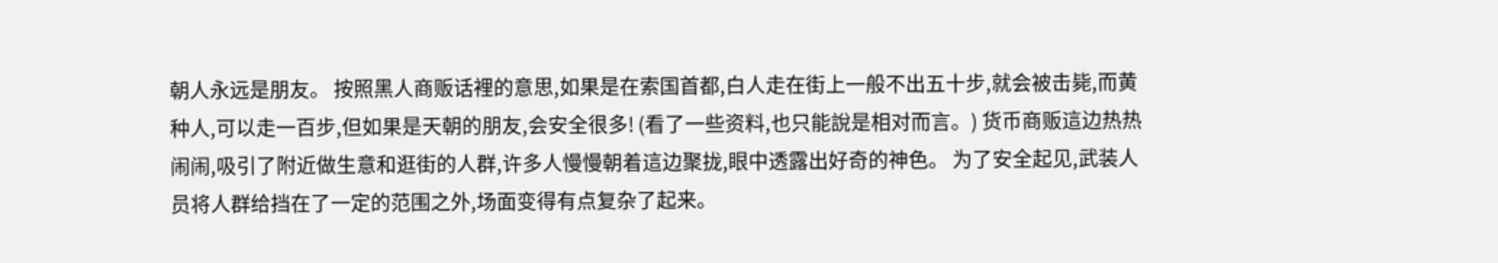朝人永远是朋友。 按照黑人商贩话裡的意思,如果是在索国首都,白人走在街上一般不出五十步,就会被击毙,而黄种人,可以走一百步,但如果是天朝的朋友,会安全很多! (看了一些资料,也只能說是相对而言。) 货币商贩這边热热闹闹,吸引了附近做生意和逛街的人群,许多人慢慢朝着這边聚拢,眼中透露出好奇的神色。 为了安全起见,武装人员将人群给挡在了一定的范围之外,场面变得有点复杂了起来。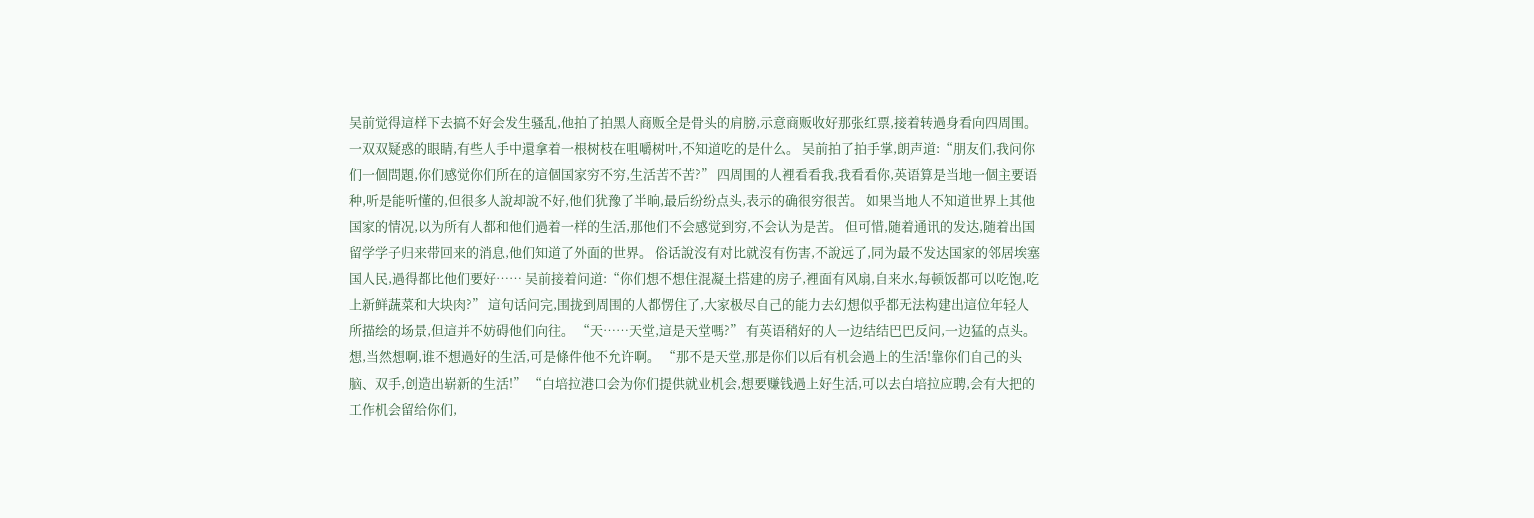吴前觉得這样下去搞不好会发生骚乱,他拍了拍黑人商贩全是骨头的肩膀,示意商贩收好那张红票,接着转過身看向四周围。 一双双疑惑的眼睛,有些人手中還拿着一根树枝在咀嚼树叶,不知道吃的是什么。 吴前拍了拍手掌,朗声道:“朋友们,我问你们一個問題,你们感觉你们所在的這個国家穷不穷,生活苦不苦?” 四周围的人裡看看我,我看看你,英语算是当地一個主要语种,听是能听懂的,但很多人說却說不好,他们犹豫了半晌,最后纷纷点头,表示的确很穷很苦。 如果当地人不知道世界上其他国家的情况,以为所有人都和他们過着一样的生活,那他们不会感觉到穷,不会认为是苦。 但可惜,随着通讯的发达,随着出国留学学子归来带回来的消息,他们知道了外面的世界。 俗话說沒有对比就沒有伤害,不說远了,同为最不发达国家的邻居埃塞国人民,過得都比他们要好…… 吴前接着问道:“你们想不想住混凝土搭建的房子,裡面有风扇,自来水,每顿饭都可以吃饱,吃上新鲜蔬菜和大块肉?” 這句话问完,围拢到周围的人都愣住了,大家极尽自己的能力去幻想似乎都无法构建出這位年轻人所描绘的场景,但這并不妨碍他们向往。 “天……天堂,這是天堂嗎?” 有英语稍好的人一边结结巴巴反问,一边猛的点头。 想,当然想啊,谁不想過好的生活,可是條件他不允许啊。 “那不是天堂,那是你们以后有机会過上的生活!靠你们自己的头脑、双手,创造出崭新的生活!” “白培拉港口会为你们提供就业机会,想要赚钱過上好生活,可以去白培拉应聘,会有大把的工作机会留给你们,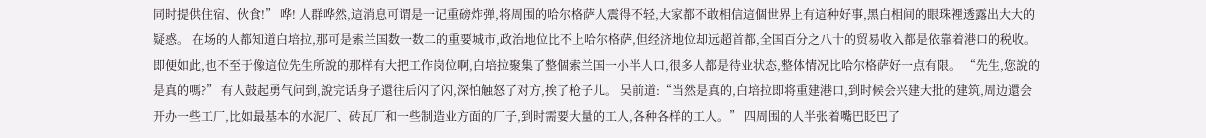同时提供住宿、伙食!” 哗! 人群哗然,這消息可谓是一记重磅炸弹,将周围的哈尔格萨人震得不轻,大家都不敢相信這個世界上有這种好事,黑白相间的眼珠裡透露出大大的疑惑。 在场的人都知道白培拉,那可是索兰国数一数二的重要城市,政治地位比不上哈尔格萨,但经济地位却远超首都,全国百分之八十的贸易收入都是依靠着港口的税收。 即便如此,也不至于像這位先生所說的那样有大把工作岗位啊,白培拉聚集了整個索兰国一小半人口,很多人都是待业状态,整体情况比哈尔格萨好一点有限。 “先生,您說的是真的嗎?” 有人鼓起勇气问到,說完话身子還往后闪了闪,深怕触怒了对方,挨了枪子儿。 吴前道:“当然是真的,白培拉即将重建港口,到时候会兴建大批的建筑,周边還会开办一些工厂,比如最基本的水泥厂、砖瓦厂和一些制造业方面的厂子,到时需要大量的工人,各种各样的工人。” 四周围的人半张着嘴巴眨巴了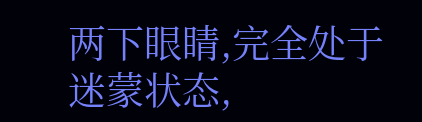两下眼睛,完全处于迷蒙状态,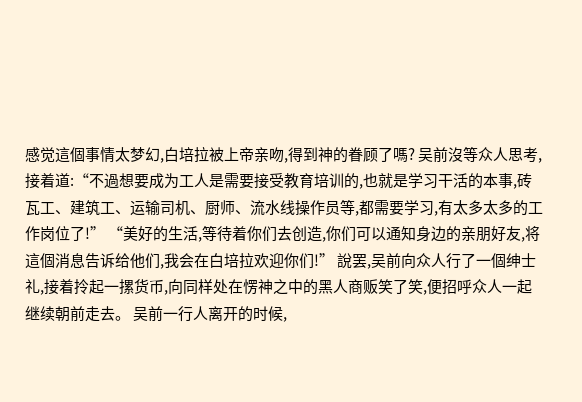感觉這個事情太梦幻,白培拉被上帝亲吻,得到神的眷顾了嗎? 吴前沒等众人思考,接着道:“不過想要成为工人是需要接受教育培训的,也就是学习干活的本事,砖瓦工、建筑工、运输司机、厨师、流水线操作员等,都需要学习,有太多太多的工作岗位了!” “美好的生活,等待着你们去创造,你们可以通知身边的亲朋好友,将這個消息告诉给他们,我会在白培拉欢迎你们!” 說罢,吴前向众人行了一個绅士礼,接着拎起一摞货币,向同样处在愣神之中的黑人商贩笑了笑,便招呼众人一起继续朝前走去。 吴前一行人离开的时候,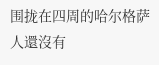围拢在四周的哈尔格萨人還沒有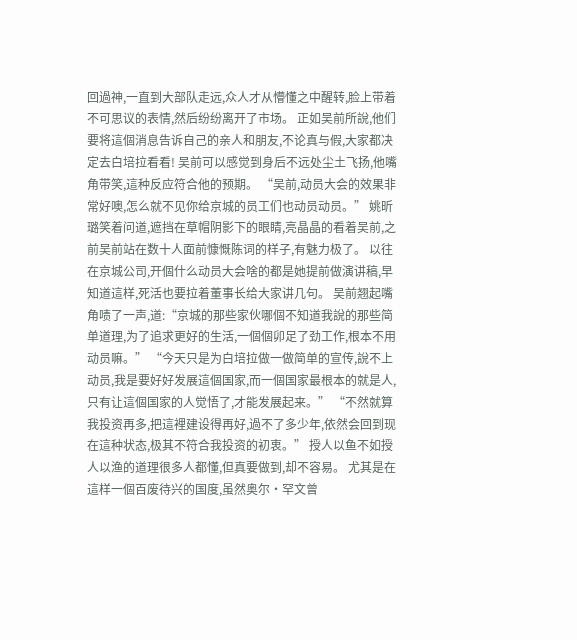回過神,一直到大部队走远,众人才从懵懂之中醒转,脸上带着不可思议的表情,然后纷纷离开了市场。 正如吴前所說,他们要将這個消息告诉自己的亲人和朋友,不论真与假,大家都决定去白培拉看看! 吴前可以感觉到身后不远处尘土飞扬,他嘴角带笑,這种反应符合他的预期。 “吴前,动员大会的效果非常好噢,怎么就不见你给京城的员工们也动员动员。” 姚昕璐笑着问道,遮挡在草帽阴影下的眼睛,亮晶晶的看着吴前,之前吴前站在数十人面前慷慨陈词的样子,有魅力极了。 以往在京城公司,开個什么动员大会啥的都是她提前做演讲稿,早知道這样,死活也要拉着董事长给大家讲几句。 吴前翘起嘴角啧了一声,道:“京城的那些家伙哪個不知道我說的那些简单道理,为了追求更好的生活,一個個卯足了劲工作,根本不用动员嘛。” “今天只是为白培拉做一做简单的宣传,說不上动员,我是要好好发展這個国家,而一個国家最根本的就是人,只有让這個国家的人觉悟了,才能发展起来。” “不然就算我投资再多,把這裡建设得再好,過不了多少年,依然会回到现在這种状态,极其不符合我投资的初衷。” 授人以鱼不如授人以渔的道理很多人都懂,但真要做到,却不容易。 尤其是在這样一個百废待兴的国度,虽然奥尔·罕文曾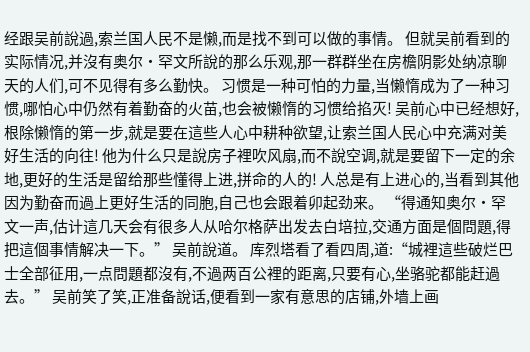经跟吴前說過,索兰国人民不是懒,而是找不到可以做的事情。 但就吴前看到的实际情况,并沒有奥尔·罕文所說的那么乐观,那一群群坐在房檐阴影处纳凉聊天的人们,可不见得有多么勤快。 习惯是一种可怕的力量,当懒惰成为了一种习惯,哪怕心中仍然有着勤奋的火苗,也会被懒惰的习惯给掐灭! 吴前心中已经想好,根除懒惰的第一步,就是要在這些人心中耕种欲望,让索兰国人民心中充满对美好生活的向往! 他为什么只是說房子裡吹风扇,而不說空调,就是要留下一定的余地,更好的生活是留给那些懂得上进,拼命的人的! 人总是有上进心的,当看到其他因为勤奋而過上更好生活的同胞,自己也会跟着卯起劲来。 “得通知奥尔·罕文一声,估计這几天会有很多人从哈尔格萨出发去白培拉,交通方面是個問題,得把這個事情解决一下。” 吴前說道。 库烈塔看了看四周,道:“城裡這些破烂巴士全部征用,一点問題都沒有,不過两百公裡的距离,只要有心,坐骆驼都能赶過去。” 吴前笑了笑,正准备說话,便看到一家有意思的店铺,外墙上画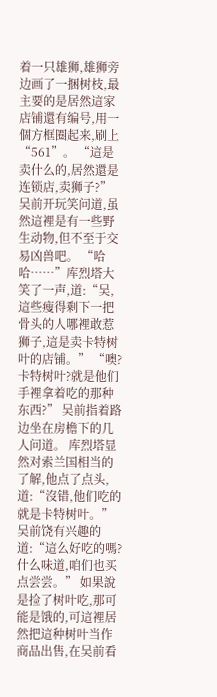着一只雄狮,雄狮旁边画了一捆树枝,最主要的是居然這家店铺還有编号,用一個方框圈起来,刷上“561”。 “這是卖什么的,居然還是连锁店,卖狮子?” 吴前开玩笑问道,虽然這裡是有一些野生动物,但不至于交易凶兽吧。 “哈哈……”库烈塔大笑了一声,道:“吴,這些瘦得剩下一把骨头的人哪裡敢惹狮子,這是卖卡特树叶的店铺。” “噢?卡特树叶?就是他们手裡拿着吃的那种东西?” 吴前指着路边坐在房檐下的几人问道。 库烈塔显然对索兰国相当的了解,他点了点头,道:“沒错,他们吃的就是卡特树叶。” 吴前饶有兴趣的道:“這么好吃的嗎?什么味道,咱们也买点尝尝。” 如果說是捡了树叶吃,那可能是饿的,可這裡居然把這种树叶当作商品出售,在吴前看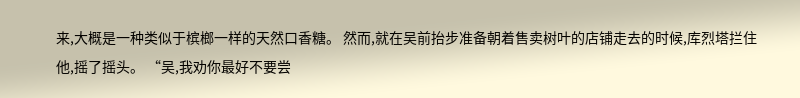来,大概是一种类似于槟榔一样的天然口香糖。 然而,就在吴前抬步准备朝着售卖树叶的店铺走去的时候,库烈塔拦住他,摇了摇头。 “吴,我劝你最好不要尝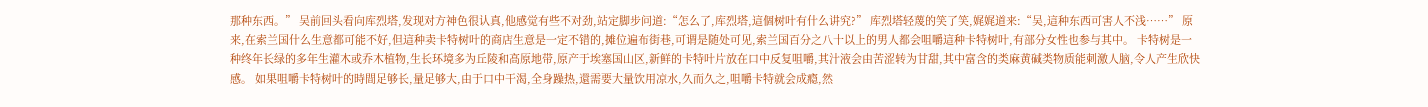那种东西。” 吴前回头看向库烈塔,发现对方神色很认真,他感觉有些不对劲,站定脚步问道:“怎么了,库烈塔,這個树叶有什么讲究?” 库烈塔轻蔑的笑了笑,娓娓道来:“吴,這种东西可害人不浅……” 原来,在索兰国什么生意都可能不好,但這种卖卡特树叶的商店生意是一定不错的,摊位遍布街巷,可谓是随处可见,索兰国百分之八十以上的男人都会咀嚼這种卡特树叶,有部分女性也参与其中。 卡特树是一种终年长绿的多年生灌木或乔木植物,生长环境多为丘陵和高原地带,原产于埃塞国山区,新鲜的卡特叶片放在口中反复咀嚼,其汁液会由苦涩转为甘甜,其中富含的类麻黄碱类物质能刺激人脑,令人产生欣快感。 如果咀嚼卡特树叶的時間足够长,量足够大,由于口中干渴,全身躁热,還需要大量饮用凉水,久而久之,咀嚼卡特就会成瘾,然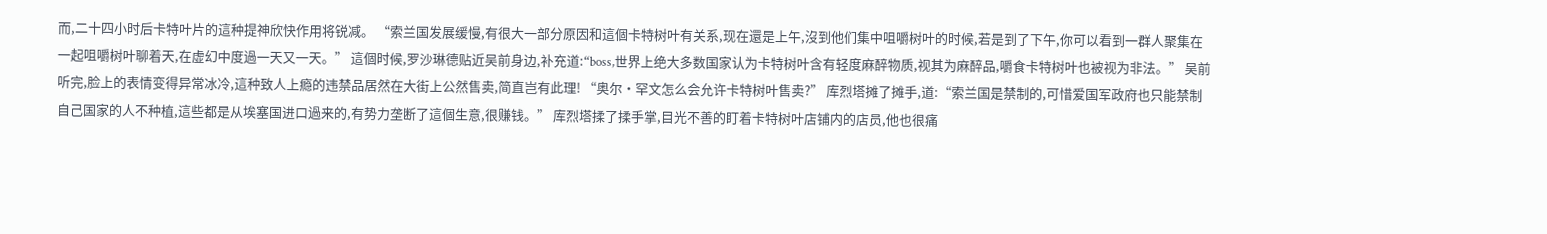而,二十四小时后卡特叶片的這种提神欣快作用将锐减。 “索兰国发展缓慢,有很大一部分原因和這個卡特树叶有关系,现在還是上午,沒到他们集中咀嚼树叶的时候,若是到了下午,你可以看到一群人聚集在一起咀嚼树叶聊着天,在虚幻中度過一天又一天。” 這個时候,罗沙琳德贴近吴前身边,补充道:“boss,世界上绝大多数国家认为卡特树叶含有轻度麻醉物质,视其为麻醉品,嚼食卡特树叶也被视为非法。” 吴前听完,脸上的表情变得异常冰冷,這种致人上瘾的违禁品居然在大街上公然售卖,简直岂有此理! “奥尔·罕文怎么会允许卡特树叶售卖?” 库烈塔摊了摊手,道:“索兰国是禁制的,可惜爱国军政府也只能禁制自己国家的人不种植,這些都是从埃塞国进口過来的,有势力垄断了這個生意,很赚钱。” 库烈塔揉了揉手掌,目光不善的盯着卡特树叶店铺内的店员,他也很痛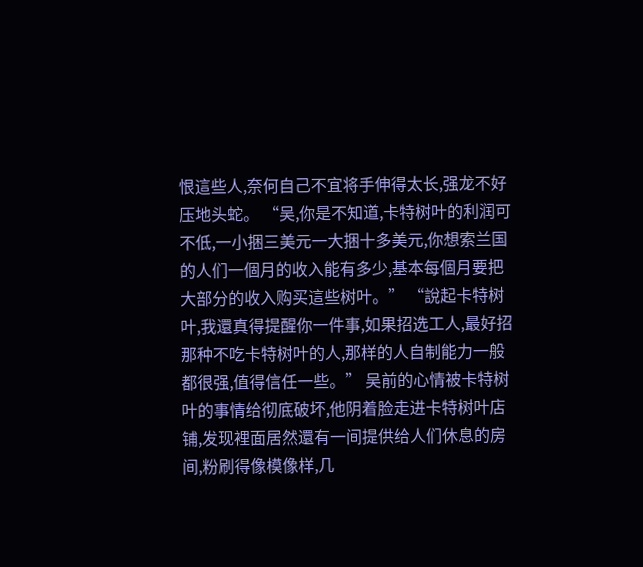恨這些人,奈何自己不宜将手伸得太长,强龙不好压地头蛇。 “吴,你是不知道,卡特树叶的利润可不低,一小捆三美元一大捆十多美元,你想索兰国的人们一個月的收入能有多少,基本每個月要把大部分的收入购买這些树叶。” “說起卡特树叶,我還真得提醒你一件事,如果招选工人,最好招那种不吃卡特树叶的人,那样的人自制能力一般都很强,值得信任一些。” 吴前的心情被卡特树叶的事情给彻底破坏,他阴着脸走进卡特树叶店铺,发现裡面居然還有一间提供给人们休息的房间,粉刷得像模像样,几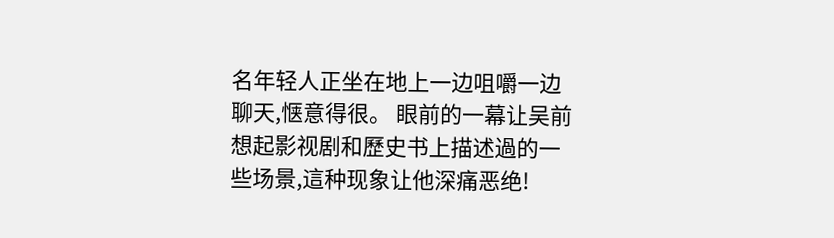名年轻人正坐在地上一边咀嚼一边聊天,惬意得很。 眼前的一幕让吴前想起影视剧和歷史书上描述過的一些场景,這种现象让他深痛恶绝!